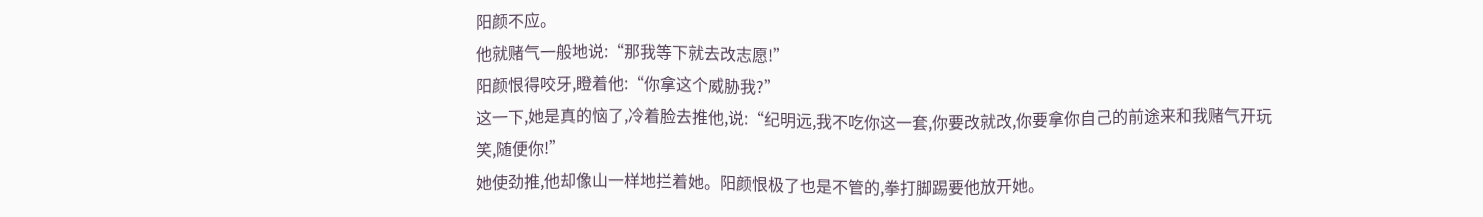阳颜不应。
他就赌气一般地说:“那我等下就去改志愿!”
阳颜恨得咬牙,瞪着他:“你拿这个威胁我?”
这一下,她是真的恼了,冷着脸去推他,说:“纪明远,我不吃你这一套,你要改就改,你要拿你自己的前途来和我赌气开玩笑,随便你!”
她使劲推,他却像山一样地拦着她。阳颜恨极了也是不管的,拳打脚踢要他放开她。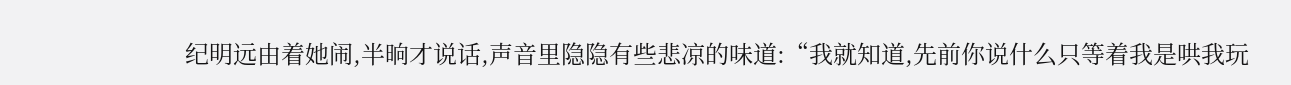纪明远由着她闹,半晌才说话,声音里隐隐有些悲凉的味道:“我就知道,先前你说什么只等着我是哄我玩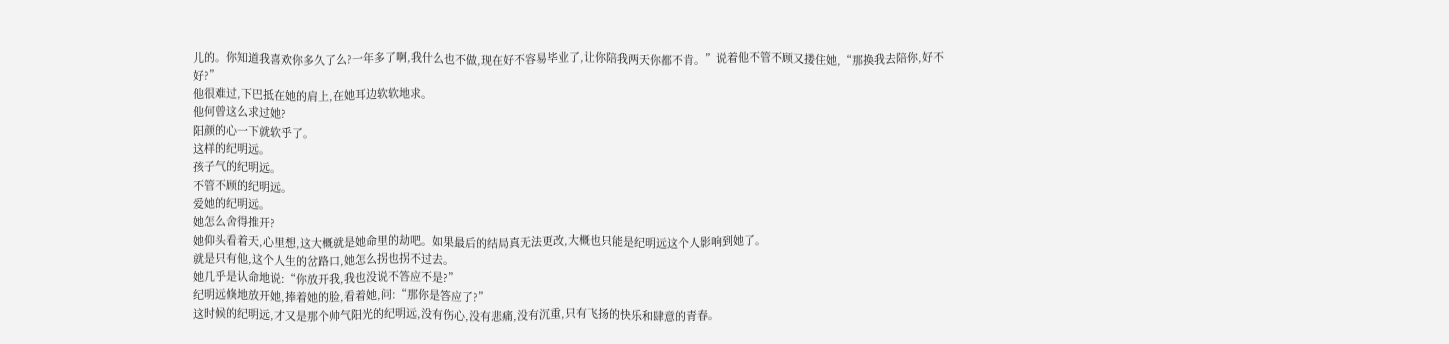儿的。你知道我喜欢你多久了么?一年多了啊,我什么也不做,现在好不容易毕业了,让你陪我两天你都不肯。”说着他不管不顾又搂住她,“那换我去陪你,好不好?”
他很难过,下巴抵在她的肩上,在她耳边软软地求。
他何曾这么求过她?
阳颜的心一下就软乎了。
这样的纪明远。
孩子气的纪明远。
不管不顾的纪明远。
爱她的纪明远。
她怎么舍得推开?
她仰头看着天,心里想,这大概就是她命里的劫吧。如果最后的结局真无法更改,大概也只能是纪明远这个人影响到她了。
就是只有他,这个人生的岔路口,她怎么拐也拐不过去。
她几乎是认命地说:“你放开我,我也没说不答应不是?”
纪明远倏地放开她,捧着她的脸,看着她,问:“那你是答应了?”
这时候的纪明远,才又是那个帅气阳光的纪明远,没有伤心,没有悲痛,没有沉重,只有飞扬的快乐和肆意的青春。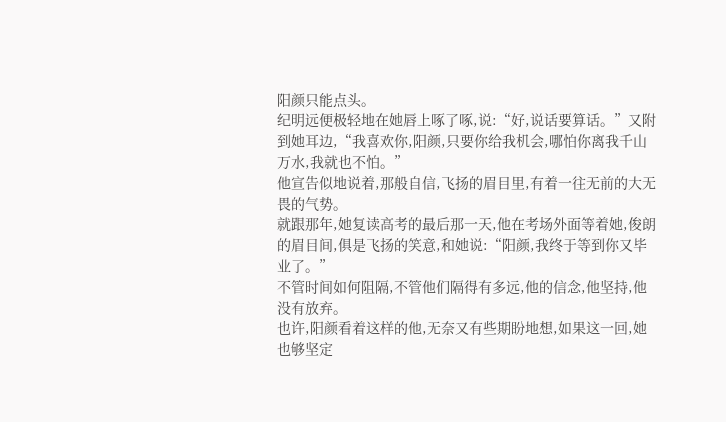阳颜只能点头。
纪明远便极轻地在她唇上啄了啄,说:“好,说话要算话。”又附到她耳边,“我喜欢你,阳颜,只要你给我机会,哪怕你离我千山万水,我就也不怕。”
他宣告似地说着,那般自信,飞扬的眉目里,有着一往无前的大无畏的气势。
就跟那年,她复读高考的最后那一天,他在考场外面等着她,俊朗的眉目间,俱是飞扬的笑意,和她说:“阳颜,我终于等到你又毕业了。”
不管时间如何阻隔,不管他们隔得有多远,他的信念,他坚持,他没有放弃。
也许,阳颜看着这样的他,无奈又有些期盼地想,如果这一回,她也够坚定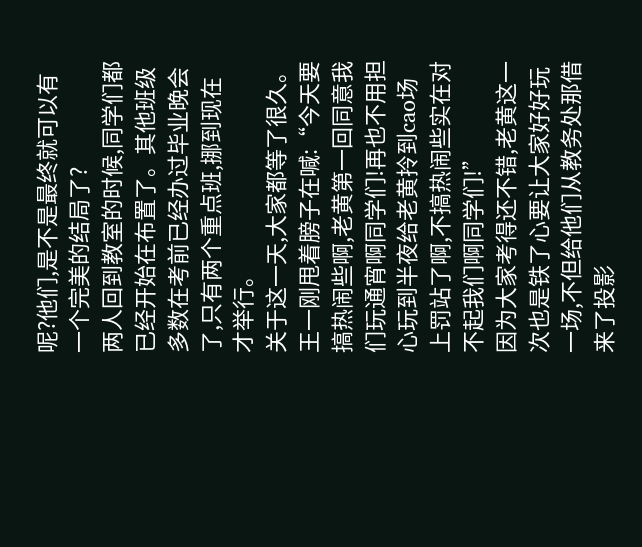呢?他们,是不是最终就可以有一个完美的结局了?
两人回到教室的时候,同学们都已经开始在布置了。其他班级多数在考前已经办过毕业晚会了,只有两个重点班,挪到现在才举行。
关于这一天,大家都等了很久。
王一刚甩着膀子在喊:“今天要搞热闹些啊,老黄第一回同意我们玩通宵啊同学们!再也不用担心玩到半夜给老黄拎到cao场上罚站了啊,不搞热闹些实在对不起我们啊同学们!”
因为大家考得还不错,老黄这一次也是铁了心要让大家好好玩一场,不但给他们从教务处那借来了投影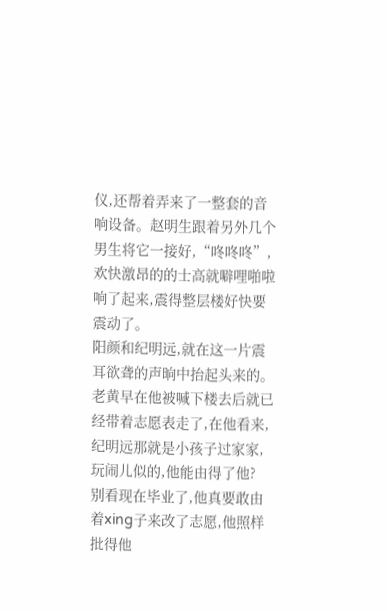仪,还帮着弄来了一整套的音响设备。赵明生跟着另外几个男生将它一接好,“咚咚咚”,欢快激昂的的士高就噼哩啪啦响了起来,震得整层楼好快要震动了。
阳颜和纪明远,就在这一片震耳欲聋的声晌中抬起头来的。
老黄早在他被喊下楼去后就已经带着志愿表走了,在他看来,纪明远那就是小孩子过家家,玩闹儿似的,他能由得了他?
别看现在毕业了,他真要敢由着xing子来改了志愿,他照样批得他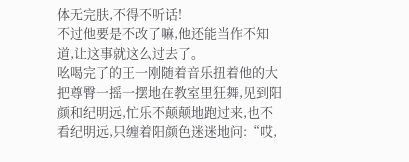体无完肤,不得不听话!
不过他要是不改了嘛,他还能当作不知道,让这事就这么过去了。
吆喝完了的王一刚随着音乐扭着他的大把尊臀一摇一摆地在教室里狂舞,见到阳颜和纪明远,忙乐不颠颠地跑过来,也不看纪明远,只缠着阳颜色迷迷地问:“哎,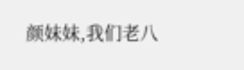颜妹妹,我们老八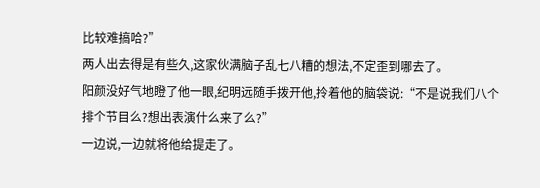比较难搞哈?”
两人出去得是有些久,这家伙满脑子乱七八糟的想法,不定歪到哪去了。
阳颜没好气地瞪了他一眼,纪明远随手拨开他,拎着他的脑袋说:“不是说我们八个排个节目么?想出表演什么来了么?”
一边说,一边就将他给提走了。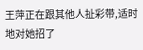王萍正在跟其他人扯彩带,适时地对她招了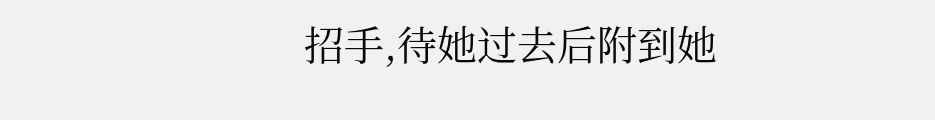招手,待她过去后附到她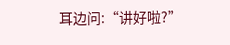耳边问:“讲好啦?”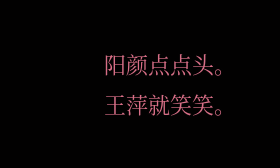阳颜点点头。
王萍就笑笑。